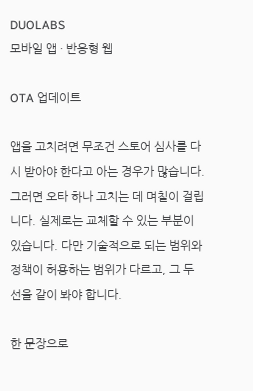DUOLABS
모바일 앱 · 반응형 웹

OTA 업데이트

앱을 고치려면 무조건 스토어 심사를 다시 받아야 한다고 아는 경우가 많습니다. 그러면 오타 하나 고치는 데 며칠이 걸립니다. 실제로는 교체할 수 있는 부분이 있습니다. 다만 기술적으로 되는 범위와 정책이 허용하는 범위가 다르고, 그 두 선을 같이 봐야 합니다.

한 문장으로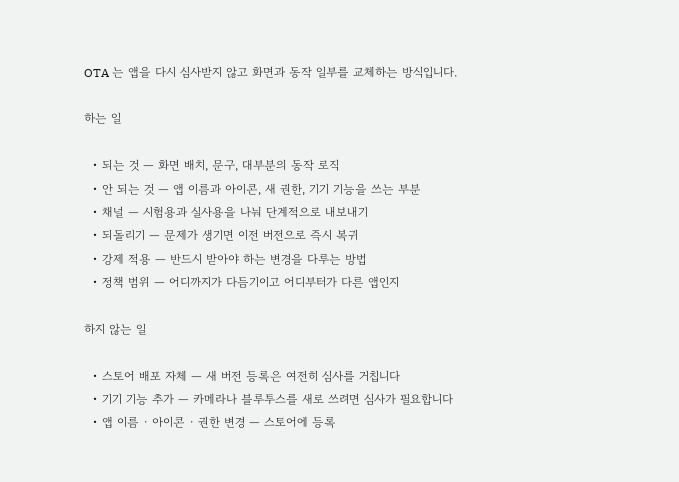OTA 는 앱을 다시 심사받지 않고 화면과 동작 일부를 교체하는 방식입니다.

하는 일

  • 되는 것 — 화면 배치, 문구, 대부분의 동작 로직
  • 안 되는 것 — 앱 이름과 아이콘, 새 권한, 기기 기능을 쓰는 부분
  • 채널 — 시험용과 실사용을 나눠 단계적으로 내보내기
  • 되돌리기 — 문제가 생기면 이전 버전으로 즉시 복귀
  • 강제 적용 — 반드시 받아야 하는 변경을 다루는 방법
  • 정책 범위 — 어디까지가 다듬기이고 어디부터가 다른 앱인지

하지 않는 일

  • 스토어 배포 자체 — 새 버전 등록은 여전히 심사를 거칩니다
  • 기기 기능 추가 — 카메라나 블루투스를 새로 쓰려면 심사가 필요합니다
  • 앱 이름 · 아이콘 · 권한 변경 — 스토어에 등록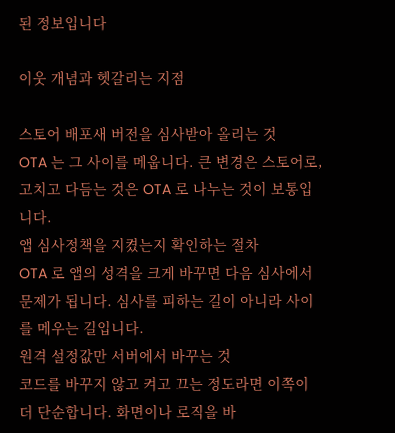된 정보입니다

이웃 개념과 헷갈리는 지점

스토어 배포새 버전을 심사받아 올리는 것
OTA 는 그 사이를 메웁니다. 큰 변경은 스토어로, 고치고 다듬는 것은 OTA 로 나누는 것이 보통입니다.
앱 심사정책을 지켰는지 확인하는 절차
OTA 로 앱의 성격을 크게 바꾸면 다음 심사에서 문제가 됩니다. 심사를 피하는 길이 아니라 사이를 메우는 길입니다.
원격 설정값만 서버에서 바꾸는 것
코드를 바꾸지 않고 켜고 끄는 정도라면 이쪽이 더 단순합니다. 화면이나 로직을 바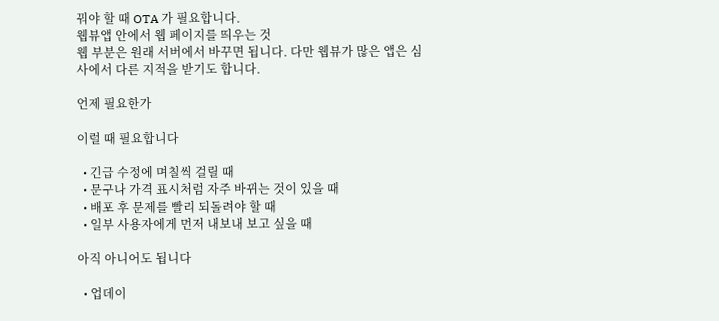꿔야 할 때 OTA 가 필요합니다.
웹뷰앱 안에서 웹 페이지를 띄우는 것
웹 부분은 원래 서버에서 바꾸면 됩니다. 다만 웹뷰가 많은 앱은 심사에서 다른 지적을 받기도 합니다.

언제 필요한가

이럴 때 필요합니다

  • 긴급 수정에 며칠씩 걸릴 때
  • 문구나 가격 표시처럼 자주 바뀌는 것이 있을 때
  • 배포 후 문제를 빨리 되돌려야 할 때
  • 일부 사용자에게 먼저 내보내 보고 싶을 때

아직 아니어도 됩니다

  • 업데이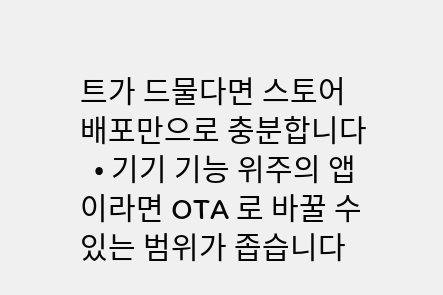트가 드물다면 스토어 배포만으로 충분합니다
  • 기기 기능 위주의 앱이라면 OTA 로 바꿀 수 있는 범위가 좁습니다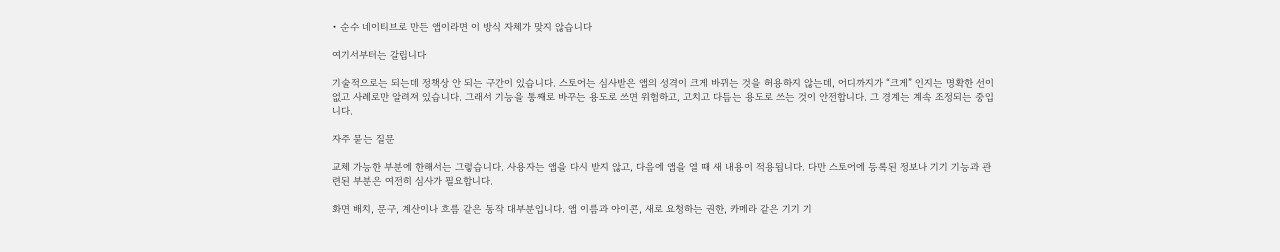• 순수 네이티브로 만든 앱이라면 이 방식 자체가 맞지 않습니다

여기서부터는 갈립니다

기술적으로는 되는데 정책상 안 되는 구간이 있습니다. 스토어는 심사받은 앱의 성격이 크게 바뀌는 것을 허용하지 않는데, 어디까지가 “크게” 인지는 명확한 선이 없고 사례로만 알려져 있습니다. 그래서 기능을 통째로 바꾸는 용도로 쓰면 위험하고, 고치고 다듬는 용도로 쓰는 것이 안전합니다. 그 경계는 계속 조정되는 중입니다.

자주 묻는 질문

교체 가능한 부분에 한해서는 그렇습니다. 사용자는 앱을 다시 받지 않고, 다음에 앱을 열 때 새 내용이 적용됩니다. 다만 스토어에 등록된 정보나 기기 기능과 관련된 부분은 여전히 심사가 필요합니다.

화면 배치, 문구, 계산이나 흐름 같은 동작 대부분입니다. 앱 이름과 아이콘, 새로 요청하는 권한, 카메라 같은 기기 기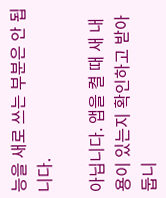능을 새로 쓰는 부분은 안 됩니다.

아닙니다. 앱을 켤 때 새 내용이 있는지 확인하고 받아 둡니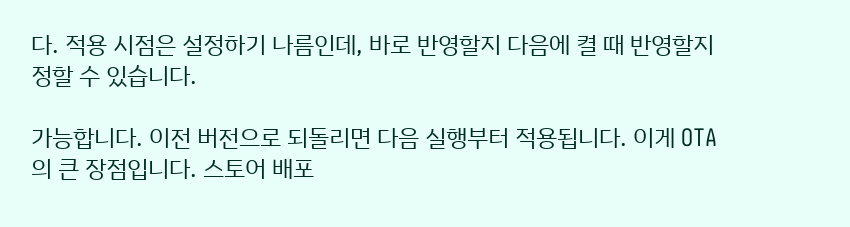다. 적용 시점은 설정하기 나름인데, 바로 반영할지 다음에 켤 때 반영할지 정할 수 있습니다.

가능합니다. 이전 버전으로 되돌리면 다음 실행부터 적용됩니다. 이게 OTA 의 큰 장점입니다. 스토어 배포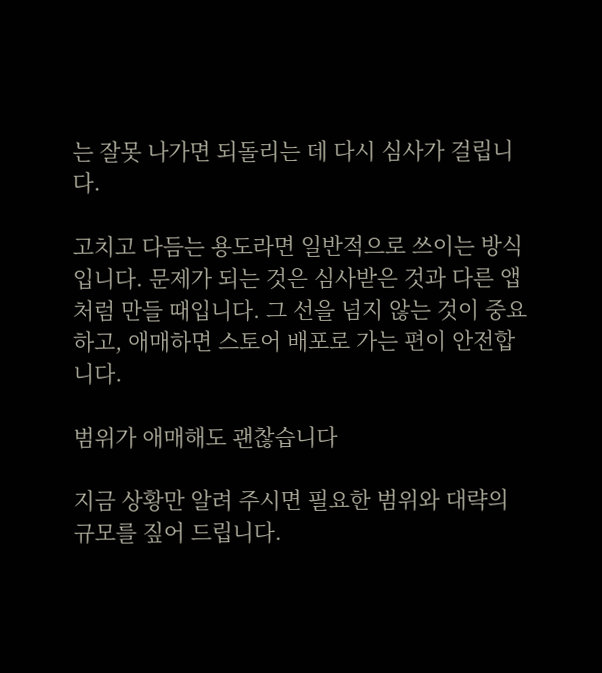는 잘못 나가면 되돌리는 데 다시 심사가 걸립니다.

고치고 다듬는 용도라면 일반적으로 쓰이는 방식입니다. 문제가 되는 것은 심사받은 것과 다른 앱처럼 만들 때입니다. 그 선을 넘지 않는 것이 중요하고, 애매하면 스토어 배포로 가는 편이 안전합니다.

범위가 애매해도 괜찮습니다

지금 상황만 알려 주시면 필요한 범위와 대략의 규모를 짚어 드립니다.